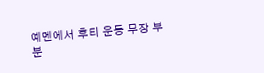예멘에서 후티 운동 무장 부분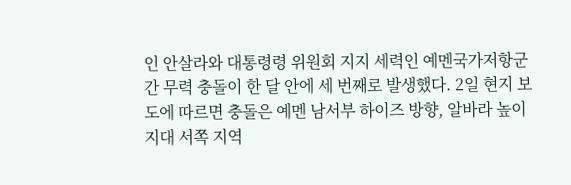인 안살라와 대통령령 위원회 지지 세력인 예멘국가저항군 간 무력 충돌이 한 달 안에 세 번째로 발생했다. 2일 현지 보도에 따르면 충돌은 예멘 남서부 하이즈 방향, 알바라 높이지대 서쪽 지역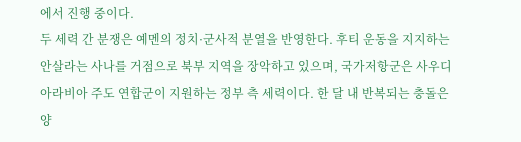에서 진행 중이다.
두 세력 간 분쟁은 예멘의 정치·군사적 분열을 반영한다. 후티 운동을 지지하는 안살라는 사나를 거점으로 북부 지역을 장악하고 있으며, 국가저항군은 사우디아라비아 주도 연합군이 지원하는 정부 측 세력이다. 한 달 내 반복되는 충돌은 양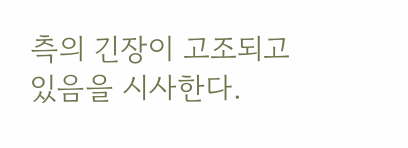측의 긴장이 고조되고 있음을 시사한다.